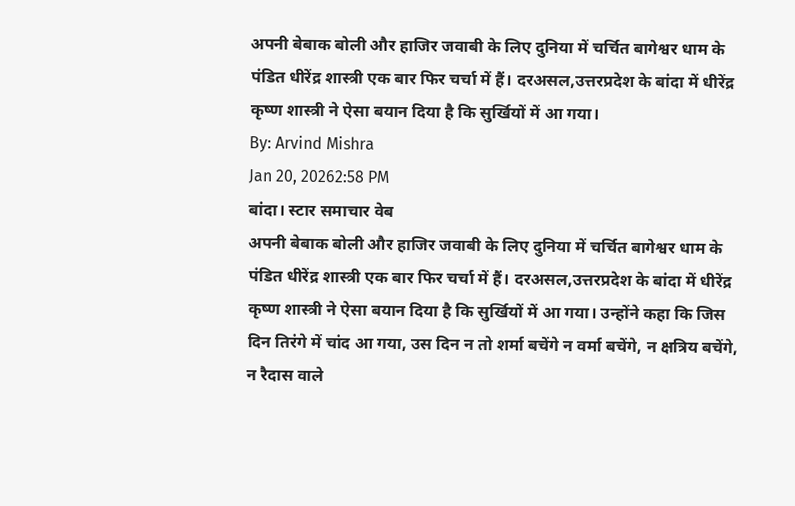अपनी बेबाक बोली और हाजिर जवाबी के लिए दुनिया में चर्चित बागेश्वर धाम के पंडित धीरेंद्र शास्त्री एक बार फिर चर्चा में हैं। दरअसल,उत्तरप्रदेश के बांदा में धीरेंद्र कृष्ण शास्त्री ने ऐसा बयान दिया है कि सुर्खियों में आ गया।
By: Arvind Mishra
Jan 20, 20262:58 PM
बांदा। स्टार समाचार वेब
अपनी बेबाक बोली और हाजिर जवाबी के लिए दुनिया में चर्चित बागेश्वर धाम के पंडित धीरेंद्र शास्त्री एक बार फिर चर्चा में हैं। दरअसल,उत्तरप्रदेश के बांदा में धीरेंद्र कृष्ण शास्त्री ने ऐसा बयान दिया है कि सुर्खियों में आ गया। उन्होंने कहा कि जिस दिन तिरंगे में चांद आ गया, उस दिन न तो शर्मा बचेंगे न वर्मा बचेंगे, न क्षत्रिय बचेंगे, न रैदास वाले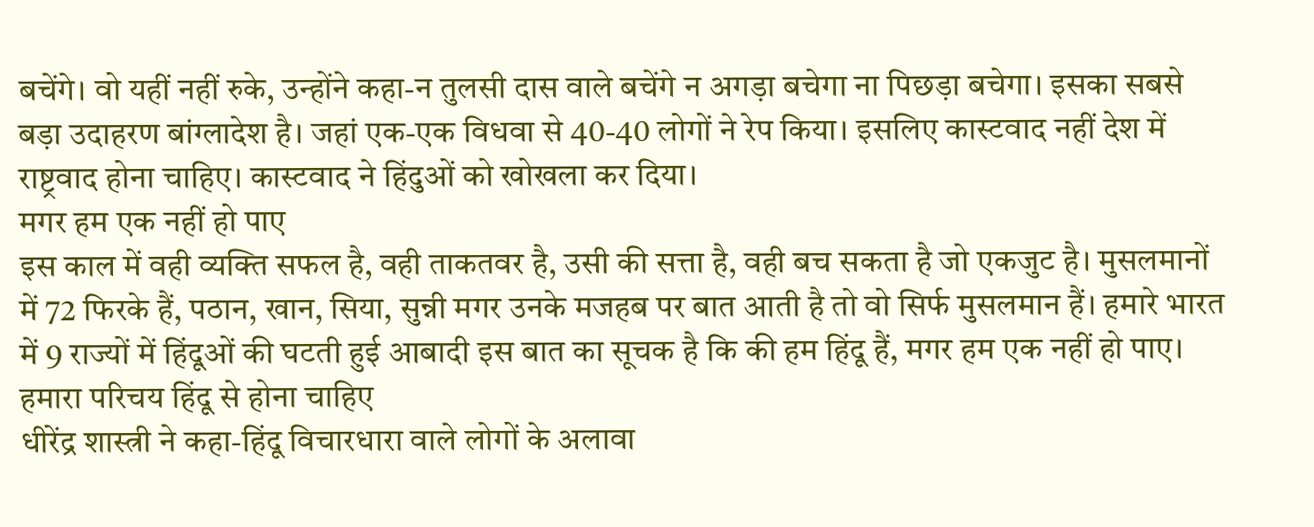बचेंगे। वो यहीं नहीं रुके, उन्होंने कहा-न तुलसी दास वाले बचेंगे न अगड़ा बचेगा ना पिछड़ा बचेगा। इसका सबसे बड़ा उदाहरण बांग्लादेश है। जहां एक-एक विधवा से 40-40 लोगों ने रेप किया। इसलिए कास्टवाद नहीं देश में राष्ट्रवाद होना चाहिए। कास्टवाद ने हिंदुओं को खोखला कर दिया।
मगर हम एक नहीं हो पाए
इस काल में वही व्यक्ति सफल है, वही ताकतवर है, उसी की सत्ता है, वही बच सकता है जो एकजुट है। मुसलमानों में 72 फिरके हैं, पठान, खान, सिया, सुन्नी मगर उनके मजहब पर बात आती है तो वो सिर्फ मुसलमान हैं। हमारे भारत में 9 राज्यों में हिंदूओं की घटती हुई आबादी इस बात का सूचक है कि की हम हिंदू हैं, मगर हम एक नहीं हो पाए।
हमारा परिचय हिंदू से होना चाहिए
धीरेंद्र शास्त्री ने कहा-हिंदू विचारधारा वाले लोगों के अलावा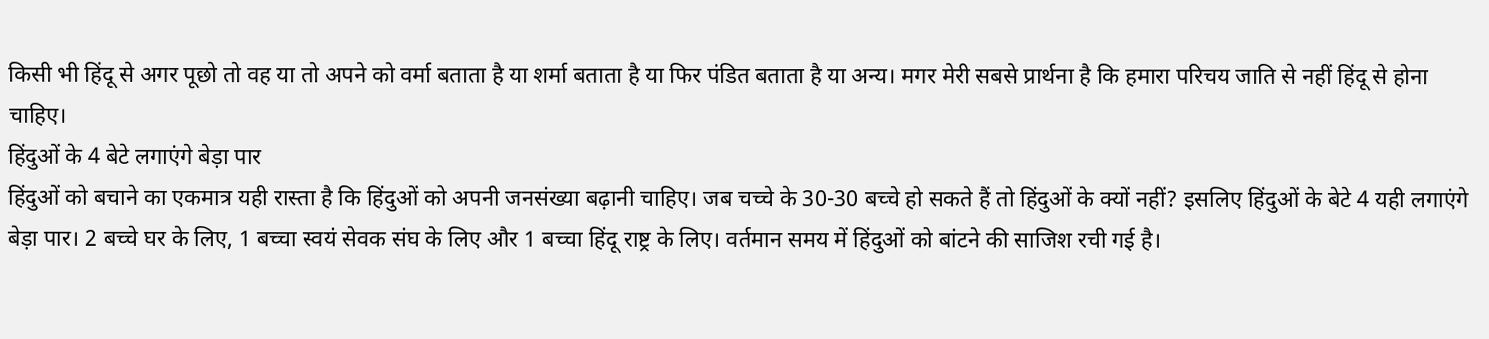किसी भी हिंदू से अगर पूछो तो वह या तो अपने को वर्मा बताता है या शर्मा बताता है या फिर पंडित बताता है या अन्य। मगर मेरी सबसे प्रार्थना है कि हमारा परिचय जाति से नहीं हिंदू से होना चाहिए।
हिंदुओं के 4 बेटे लगाएंगे बेड़ा पार
हिंदुओं को बचाने का एकमात्र यही रास्ता है कि हिंदुओं को अपनी जनसंख्या बढ़ानी चाहिए। जब चच्चे के 30-30 बच्चे हो सकते हैं तो हिंदुओं के क्यों नहीं? इसलिए हिंदुओं के बेटे 4 यही लगाएंगे बेड़ा पार। 2 बच्चे घर के लिए, 1 बच्चा स्वयं सेवक संघ के लिए और 1 बच्चा हिंदू राष्ट्र के लिए। वर्तमान समय में हिंदुओं को बांटने की साजिश रची गई है।